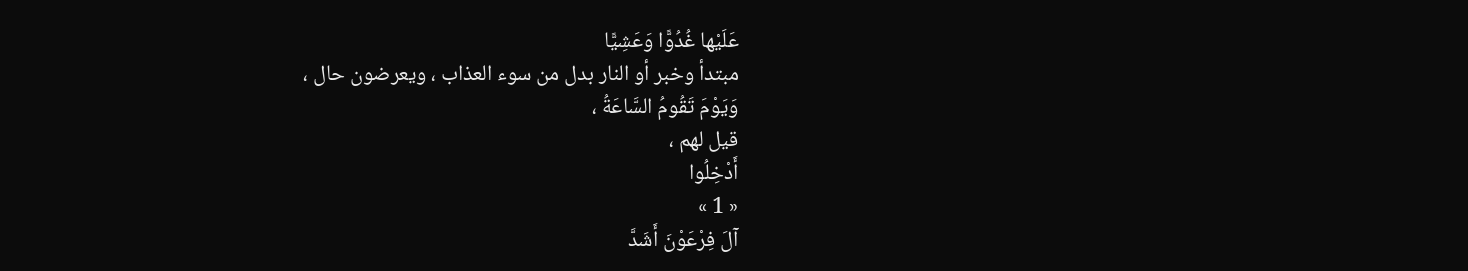عَلَيْها غُدُوًّا وَعَشِيًّا
مبتدأ وخبر أو النار بدل من سوء العذاب ، ويعرضون حال ،
وَيَوْمَ تَقُومُ السَّاعَةُ ،
قيل لهم ،
أَدْخِلُوا
« 1 »
آلَ فِرْعَوْنَ أَشَدَّ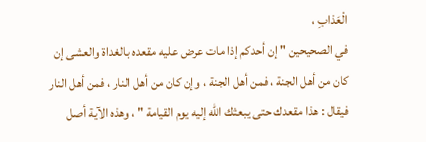الْعَذابِ ،
في الصحيحين " إن أحدكم إذا مات عرض عليه مقعده بالغداة والعشى إن كان من أهل الجنة ، فمن أهل الجنة ، وإن كان من أهل النار ، فمن أهل النار فيقال : هذا مقعدك حتى يبعثك اللّه إليه يوم القيامة " ، وهذه الآية أصل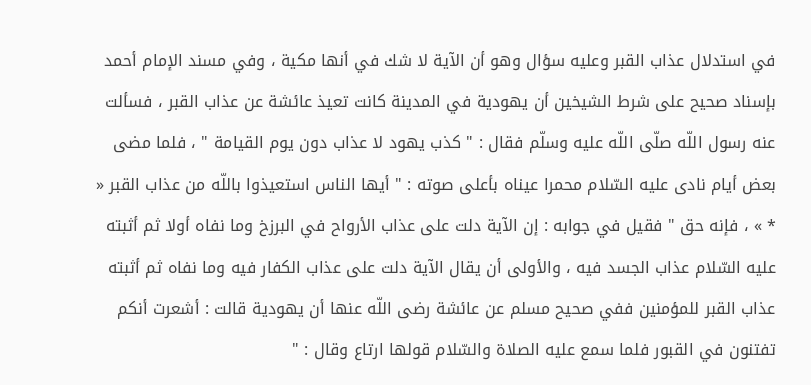في استدلال عذاب القبر وعليه سؤال وهو أن الآية لا شك في أنها مكية ، وفي مسند الإمام أحمد بإسناد صحيح على شرط الشيخين أن يهودية في المدينة كانت تعيذ عائشة عن عذاب القبر ، فسألت عنه رسول اللّه صلّى اللّه عليه وسلّم فقال : " كذب يهود لا عذاب دون يوم القيامة " ، فلما مضى بعض أيام نادى عليه السّلام محمرا عيناه بأعلى صوته : " أيها الناس استعيذوا باللّه من عذاب القبر « * » ، فإنه حق " فقيل في جوابه : إن الآية دلت على عذاب الأرواح في البرزخ وما نفاه أولا ثم أثبته عليه السّلام عذاب الجسد فيه ، والأولى أن يقال الآية دلت على عذاب الكفار فيه وما نفاه ثم أثبته عذاب القبر للمؤمنين ففي صحيح مسلم عن عائشة رضى اللّه عنها أن يهودية قالت : أشعرت أنكم تفتنون في القبور فلما سمع عليه الصلاة والسّلام قولها ارتاع وقال : "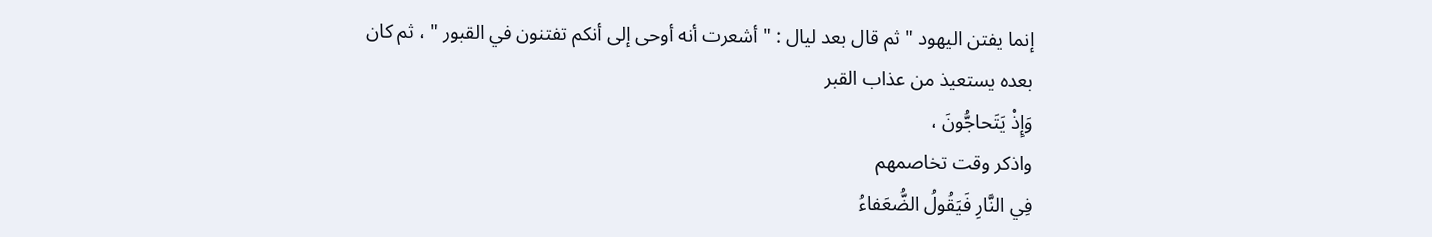إنما يفتن اليهود " ثم قال بعد ليال : " أشعرت أنه أوحى إلى أنكم تفتنون في القبور " ، ثم كان بعده يستعيذ من عذاب القبر
وَإِذْ يَتَحاجُّونَ ،
واذكر وقت تخاصمهم
فِي النَّارِ فَيَقُولُ الضُّعَفاءُ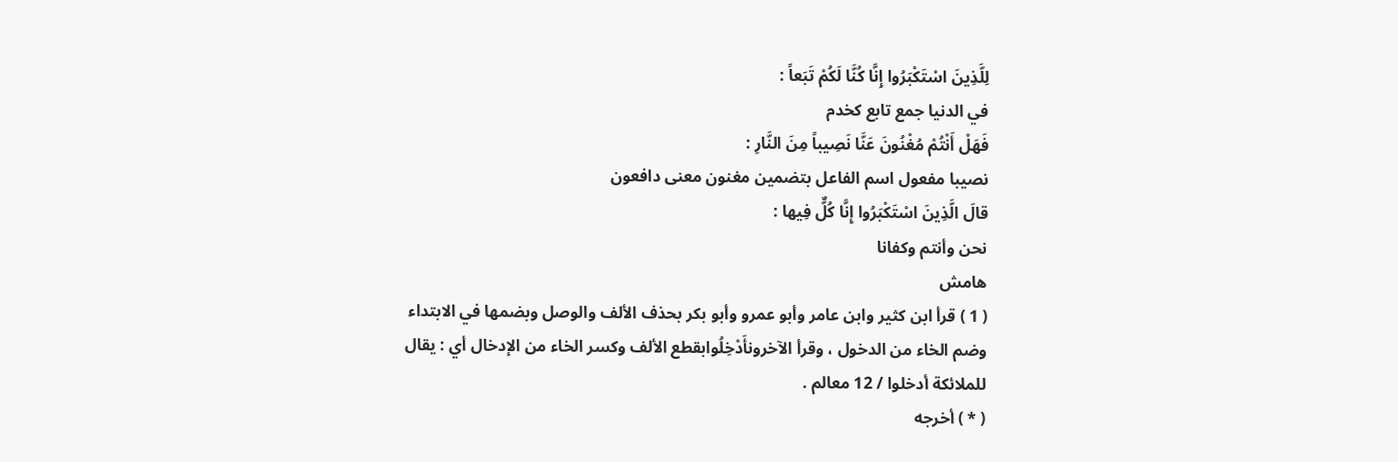لِلَّذِينَ اسْتَكْبَرُوا إِنَّا كُنَّا لَكُمْ تَبَعاً :
في الدنيا جمع تابع كخدم
فَهَلْ أَنْتُمْ مُغْنُونَ عَنَّا نَصِيباً مِنَ النَّارِ :
نصيبا مفعول اسم الفاعل بتضمين مغنون معنى دافعون
قالَ الَّذِينَ اسْتَكْبَرُوا إِنَّا كُلٌّ فِيها :
نحن وأنتم وكفانا
هامش
( 1 ) قرأ ابن كثير وابن عامر وأبو عمرو وأبو بكر بحذف الألف والوصل وبضمها في الابتداء وضم الخاء من الدخول ، وقرأ الآخرونأَدْخِلُوابقطع الألف وكسر الخاء من الإدخال أي : يقال للملائكة أدخلوا / 12 معالم .
( * ) أخرجه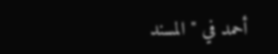أحمد في " المسند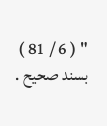" ( 6 / 81 ) بسند صحيح .